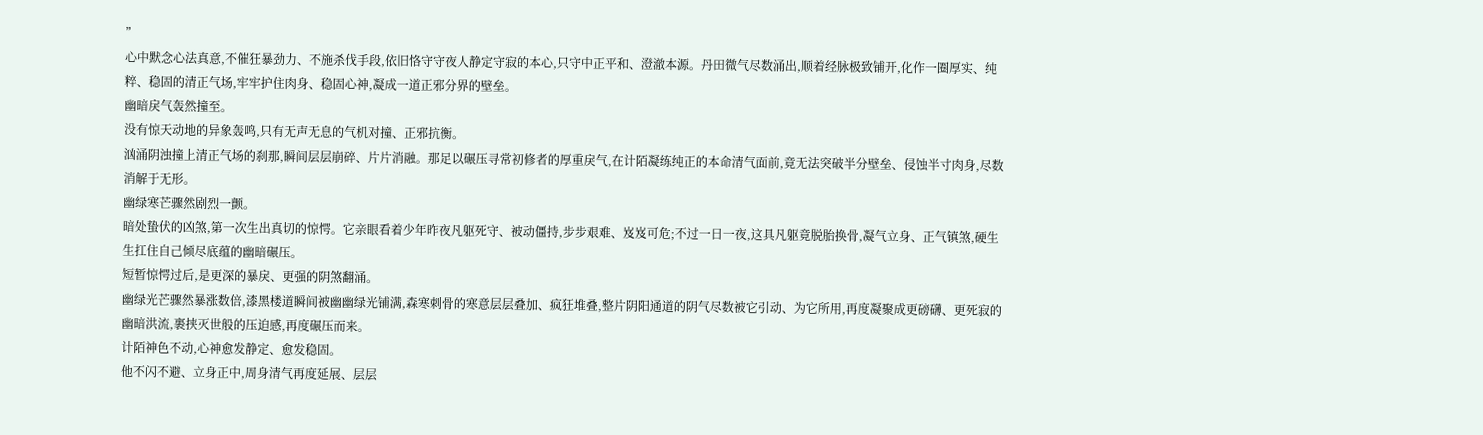”
心中默念心法真意,不催狂暴劲力、不施杀伐手段,依旧恪守守夜人静定守寂的本心,只守中正平和、澄澈本源。丹田微气尽数涌出,顺着经脉极致铺开,化作一圈厚实、纯粹、稳固的清正气场,牢牢护住肉身、稳固心神,凝成一道正邪分界的壁垒。
幽暗戾气轰然撞至。
没有惊天动地的异象轰鸣,只有无声无息的气机对撞、正邪抗衡。
汹涌阴浊撞上清正气场的刹那,瞬间层层崩碎、片片消融。那足以碾压寻常初修者的厚重戾气,在计陌凝练纯正的本命清气面前,竟无法突破半分壁垒、侵蚀半寸肉身,尽数消解于无形。
幽绿寒芒骤然剧烈一颤。
暗处蛰伏的凶煞,第一次生出真切的惊愕。它亲眼看着少年昨夜凡躯死守、被动僵持,步步艰难、岌岌可危;不过一日一夜,这具凡躯竟脱胎换骨,凝气立身、正气镇煞,硬生生扛住自己倾尽底蕴的幽暗碾压。
短暂惊愕过后,是更深的暴戾、更强的阴煞翻涌。
幽绿光芒骤然暴涨数倍,漆黑楼道瞬间被幽幽绿光铺满,森寒刺骨的寒意层层叠加、疯狂堆叠,整片阴阳通道的阴气尽数被它引动、为它所用,再度凝聚成更磅礴、更死寂的幽暗洪流,裹挟灭世般的压迫感,再度碾压而来。
计陌神色不动,心神愈发静定、愈发稳固。
他不闪不避、立身正中,周身清气再度延展、层层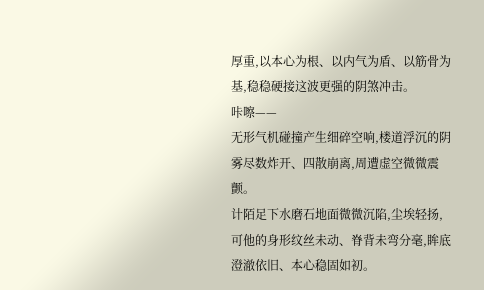厚重,以本心为根、以内气为盾、以筋骨为基,稳稳硬接这波更强的阴煞冲击。
咔嚓——
无形气机碰撞产生细碎空响,楼道浮沉的阴雾尽数炸开、四散崩离,周遭虚空微微震颤。
计陌足下水磨石地面微微沉陷,尘埃轻扬,可他的身形纹丝未动、脊背未弯分毫,眸底澄澈依旧、本心稳固如初。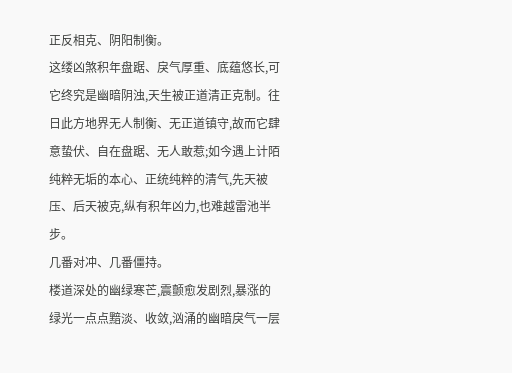正反相克、阴阳制衡。
这缕凶煞积年盘踞、戾气厚重、底蕴悠长,可它终究是幽暗阴浊,天生被正道清正克制。往日此方地界无人制衡、无正道镇守,故而它肆意蛰伏、自在盘踞、无人敢惹;如今遇上计陌纯粹无垢的本心、正统纯粹的清气,先天被压、后天被克,纵有积年凶力,也难越雷池半步。
几番对冲、几番僵持。
楼道深处的幽绿寒芒,震颤愈发剧烈,暴涨的绿光一点点黯淡、收敛,汹涌的幽暗戾气一层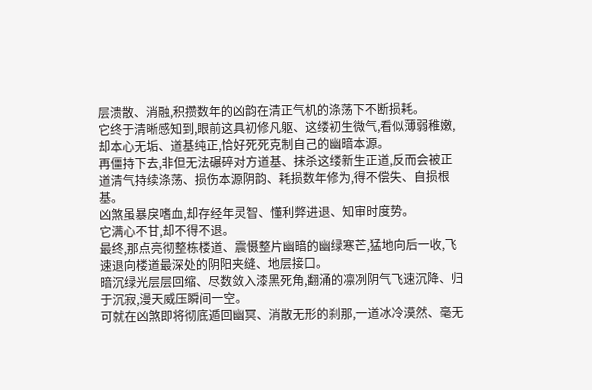层溃散、消融,积攒数年的凶韵在清正气机的涤荡下不断损耗。
它终于清晰感知到,眼前这具初修凡躯、这缕初生微气,看似薄弱稚嫩,却本心无垢、道基纯正,恰好死死克制自己的幽暗本源。
再僵持下去,非但无法碾碎对方道基、抹杀这缕新生正道,反而会被正道清气持续涤荡、损伤本源阴韵、耗损数年修为,得不偿失、自损根基。
凶煞虽暴戾嗜血,却存经年灵智、懂利弊进退、知审时度势。
它满心不甘,却不得不退。
最终,那点亮彻整栋楼道、震慑整片幽暗的幽绿寒芒,猛地向后一收,飞速退向楼道最深处的阴阳夹缝、地层接口。
暗沉绿光层层回缩、尽数敛入漆黑死角,翻涌的凛冽阴气飞速沉降、归于沉寂,漫天威压瞬间一空。
可就在凶煞即将彻底遁回幽冥、消散无形的刹那,一道冰冷漠然、毫无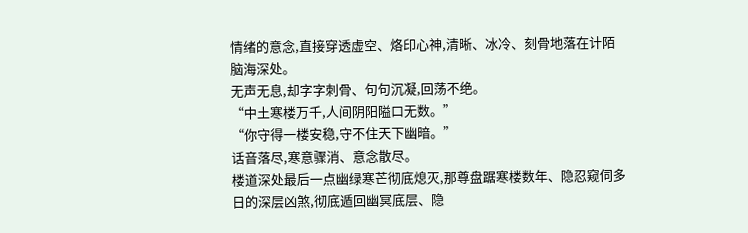情绪的意念,直接穿透虚空、烙印心神,清晰、冰冷、刻骨地落在计陌脑海深处。
无声无息,却字字刺骨、句句沉凝,回荡不绝。
“中土寒楼万千,人间阴阳隘口无数。”
“你守得一楼安稳,守不住天下幽暗。”
话音落尽,寒意骤消、意念散尽。
楼道深处最后一点幽绿寒芒彻底熄灭,那尊盘踞寒楼数年、隐忍窥伺多日的深层凶煞,彻底遁回幽冥底层、隐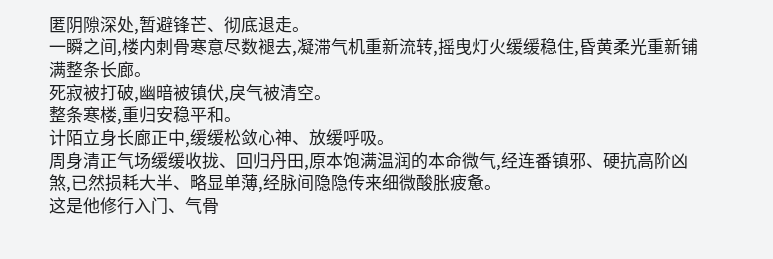匿阴隙深处,暂避锋芒、彻底退走。
一瞬之间,楼内刺骨寒意尽数褪去,凝滞气机重新流转,摇曳灯火缓缓稳住,昏黄柔光重新铺满整条长廊。
死寂被打破,幽暗被镇伏,戾气被清空。
整条寒楼,重归安稳平和。
计陌立身长廊正中,缓缓松敛心神、放缓呼吸。
周身清正气场缓缓收拢、回归丹田,原本饱满温润的本命微气,经连番镇邪、硬抗高阶凶煞,已然损耗大半、略显单薄,经脉间隐隐传来细微酸胀疲惫。
这是他修行入门、气骨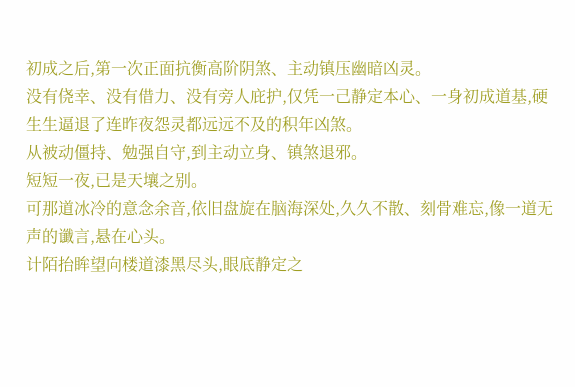初成之后,第一次正面抗衡高阶阴煞、主动镇压幽暗凶灵。
没有侥幸、没有借力、没有旁人庇护,仅凭一己静定本心、一身初成道基,硬生生逼退了连昨夜怨灵都远远不及的积年凶煞。
从被动僵持、勉强自守,到主动立身、镇煞退邪。
短短一夜,已是天壤之别。
可那道冰冷的意念余音,依旧盘旋在脑海深处,久久不散、刻骨难忘,像一道无声的谶言,悬在心头。
计陌抬眸望向楼道漆黑尽头,眼底静定之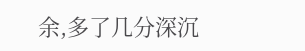余,多了几分深沉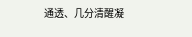通透、几分清醒凝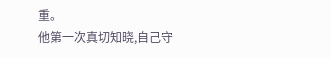重。
他第一次真切知晓,自己守